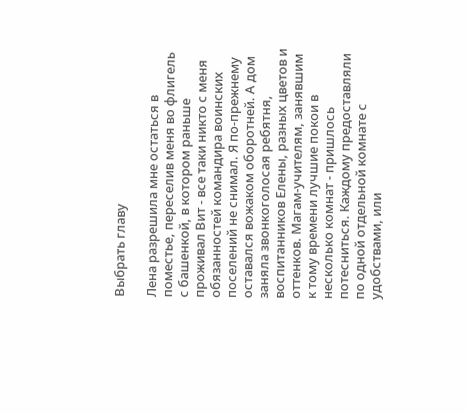Выбрать главу

Лена разрешила мне остаться в поместье, переселив меня во флигель с башенкой, в котором раньше проживал Вит - все таки никто с меня обязанностей командира воинских поселений не снимал. Я по-прежнему оставался вожаком оборотней. А дом заняла звонкоголосая ребятня, воспитанников Елены, разных цветов и оттенков. Магам-учителям, занявшим к тому времени лучшие покои в несколько комнат - пришлось потесниться. Каждому предоставляли по одной отдельной комнате с удобствами, или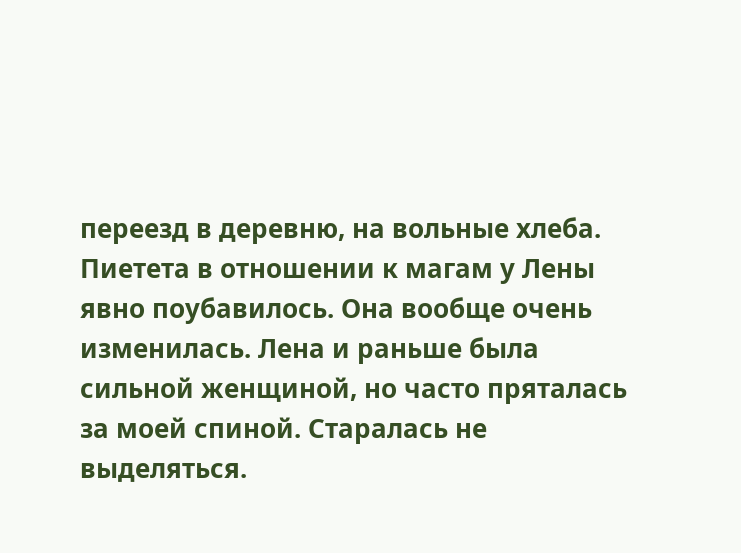переезд в деревню, на вольные хлеба. Пиетета в отношении к магам у Лены явно поубавилось. Она вообще очень изменилась. Лена и раньше была сильной женщиной, но часто пряталась за моей спиной. Старалась не выделяться.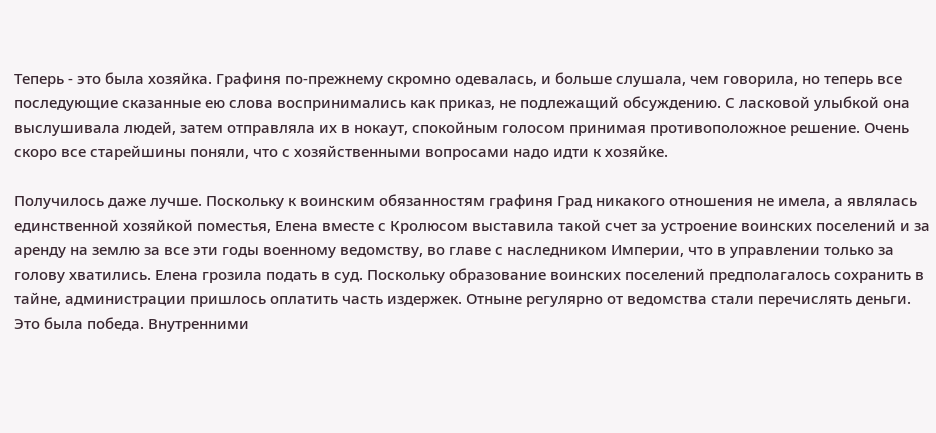Теперь - это была хозяйка. Графиня по-прежнему скромно одевалась, и больше слушала, чем говорила, но теперь все последующие сказанные ею слова воспринимались как приказ, не подлежащий обсуждению. С ласковой улыбкой она выслушивала людей, затем отправляла их в нокаут, спокойным голосом принимая противоположное решение. Очень скоро все старейшины поняли, что с хозяйственными вопросами надо идти к хозяйке.

Получилось даже лучше. Поскольку к воинским обязанностям графиня Град никакого отношения не имела, а являлась единственной хозяйкой поместья, Елена вместе с Кролюсом выставила такой счет за устроение воинских поселений и за аренду на землю за все эти годы военному ведомству, во главе с наследником Империи, что в управлении только за голову хватились. Елена грозила подать в суд. Поскольку образование воинских поселений предполагалось сохранить в тайне, администрации пришлось оплатить часть издержек. Отныне регулярно от ведомства стали перечислять деньги. Это была победа. Внутренними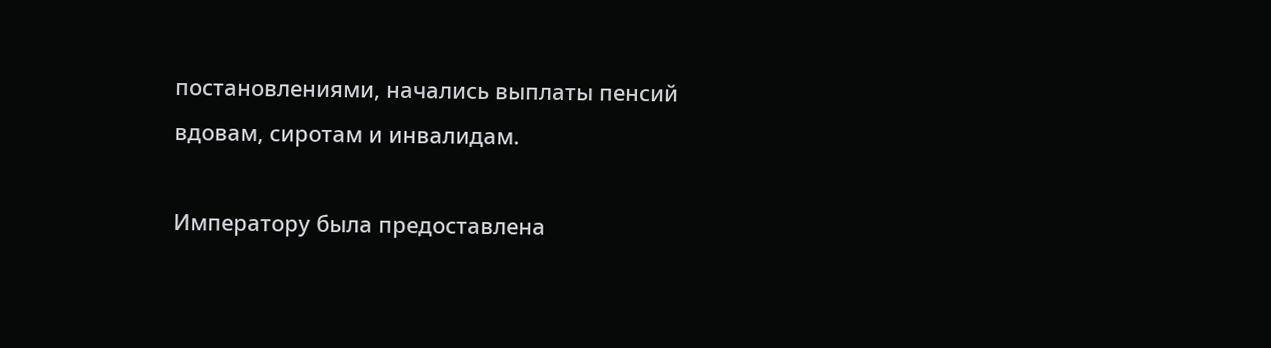постановлениями, начались выплаты пенсий вдовам, сиротам и инвалидам.

Императору была предоставлена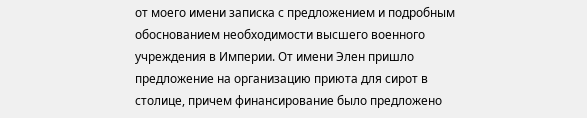от моего имени записка с предложением и подробным обоснованием необходимости высшего военного учреждения в Империи. От имени Элен пришло предложение на организацию приюта для сирот в столице, причем финансирование было предложено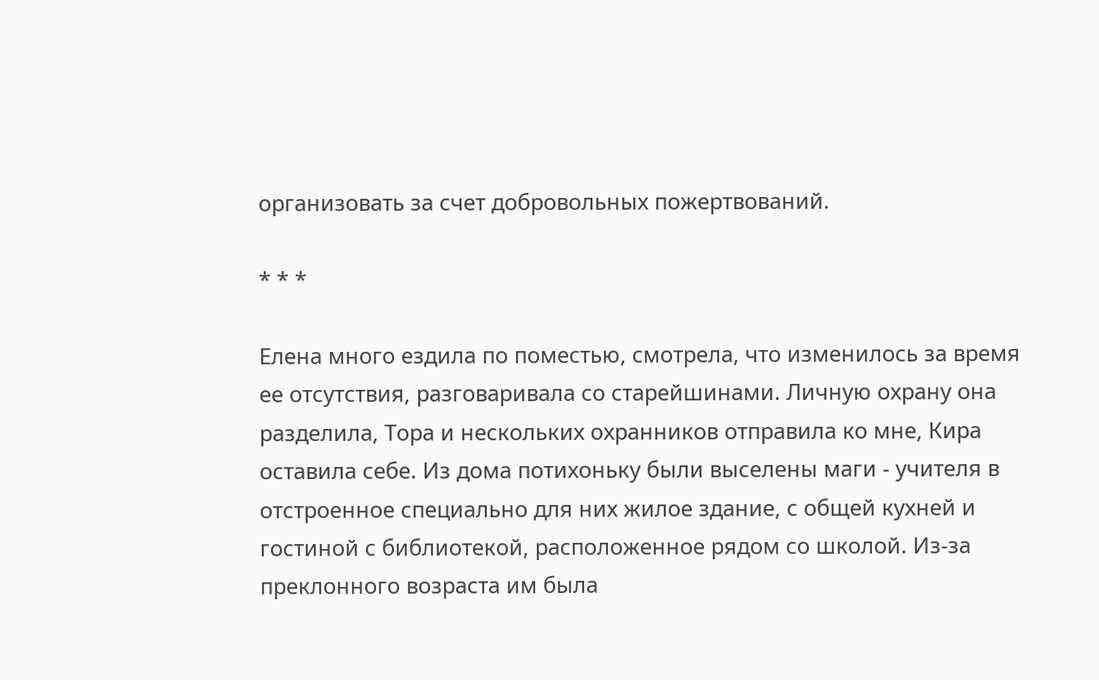организовать за счет добровольных пожертвований.

* * *

Елена много ездила по поместью, смотрела, что изменилось за время ее отсутствия, разговаривала со старейшинами. Личную охрану она разделила, Тора и нескольких охранников отправила ко мне, Кира оставила себе. Из дома потихоньку были выселены маги - учителя в отстроенное специально для них жилое здание, с общей кухней и гостиной с библиотекой, расположенное рядом со школой. Из-за преклонного возраста им была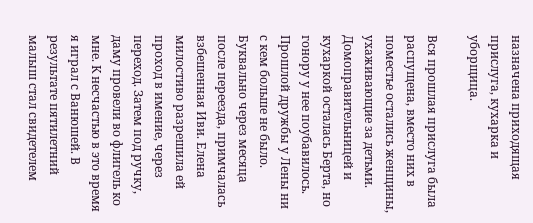назначена приходящая прислуга, кухарка и уборщица.

Вся прошлая прислуга была распущена, вместо них в поместье остались женщины, ухаживающие за детьми. Домоправительницей и кухаркой осталась Берта, но гонору у нее поубавилось. Прошлой дружбы у Лены ни с кем больше не было. Буквально через месяца после переезда, примчалась взбешенная Иви. Елена милостиво разрешила ей проход в имение, через переход. Затем под ручку, даму провели во флигель ко мне. К несчастью в это время я играл с Ванюшей. В результате пятилетний малыш стал свидетелем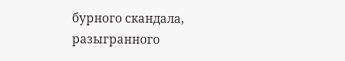бурного скандала, разыгранного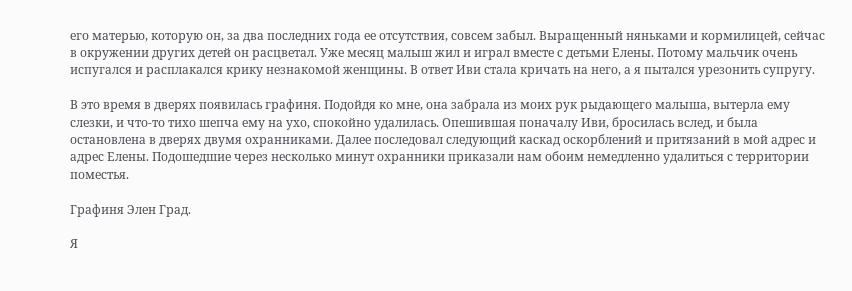его матерью, которую он, за два последних года ее отсутствия, совсем забыл. Выращенный няньками и кормилицей, сейчас в окружении других детей он расцветал. Уже месяц малыш жил и играл вместе с детьми Елены. Потому мальчик очень испугался и расплакался крику незнакомой женщины. В ответ Иви стала кричать на него, а я пытался урезонить супругу.

В это время в дверях появилась графиня. Подойдя ко мне, она забрала из моих рук рыдающего малыша, вытерла ему слезки, и что-то тихо шепча ему на ухо, спокойно удалилась. Опешившая поначалу Иви, бросилась вслед, и была остановлена в дверях двумя охранниками. Далее последовал следующий каскад оскорблений и притязаний в мой адрес и адрес Елены. Подошедшие через несколько минут охранники приказали нам обоим немедленно удалиться с территории поместья.

Графиня Элен Град.

Я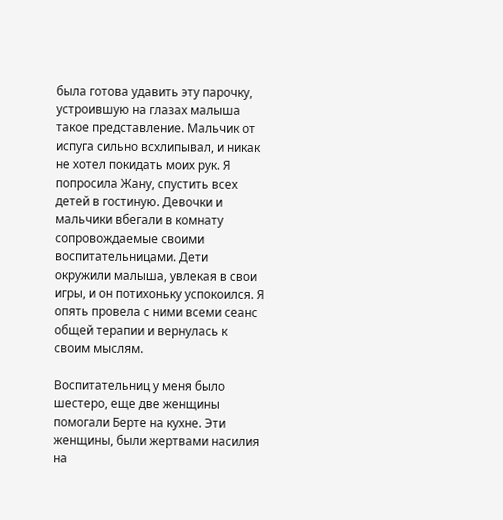была готова удавить эту парочку, устроившую на глазах малыша такое представление. Мальчик от испуга сильно всхлипывал, и никак не хотел покидать моих рук. Я попросила Жану, спустить всех детей в гостиную. Девочки и мальчики вбегали в комнату сопровождаемые своими воспитательницами. Дети окружили малыша, увлекая в свои игры, и он потихоньку успокоился. Я опять провела с ними всеми сеанс общей терапии и вернулась к своим мыслям.

Воспитательниц у меня было шестеро, еще две женщины помогали Берте на кухне. Эти женщины, были жертвами насилия на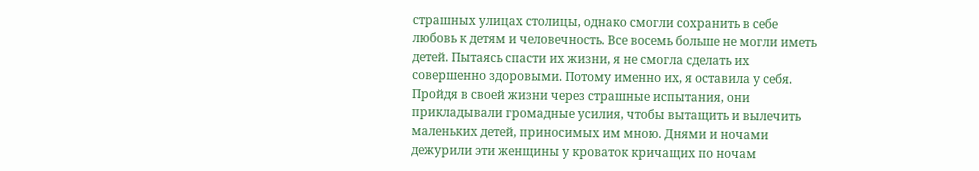страшных улицах столицы, однако смогли сохранить в себе любовь к детям и человечность. Все восемь больше не могли иметь детей. Пытаясь спасти их жизни, я не смогла сделать их совершенно здоровыми. Потому именно их, я оставила у себя. Пройдя в своей жизни через страшные испытания, они прикладывали громадные усилия, чтобы вытащить и вылечить маленьких детей, приносимых им мною. Днями и ночами дежурили эти женщины у кроваток кричащих по ночам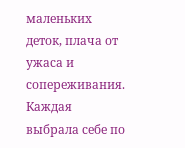маленьких деток, плача от ужаса и сопереживания. Каждая выбрала себе по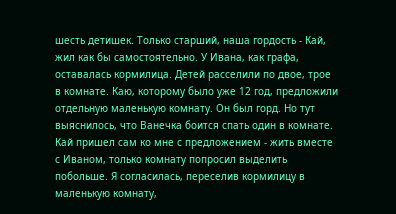шесть детишек. Только старший, наша гордость - Кай, жил как бы самостоятельно. У Ивана, как графа, оставалась кормилица. Детей расселили по двое, трое в комнате. Каю, которому было уже 12 год, предложили отдельную маленькую комнату. Он был горд. Но тут выяснилось, что Ванечка боится спать один в комнате. Кай пришел сам ко мне с предложением - жить вместе с Иваном, только комнату попросил выделить побольше. Я согласилась, переселив кормилицу в маленькую комнату,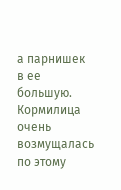а парнишек в ее большую. Кормилица очень возмущалась по этому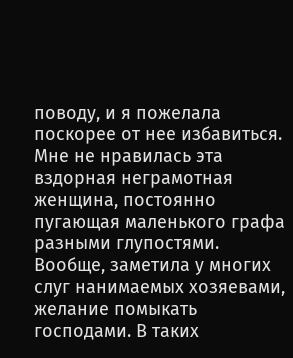поводу, и я пожелала поскорее от нее избавиться. Мне не нравилась эта вздорная неграмотная женщина, постоянно пугающая маленького графа разными глупостями. Вообще, заметила у многих слуг нанимаемых хозяевами, желание помыкать господами. В таких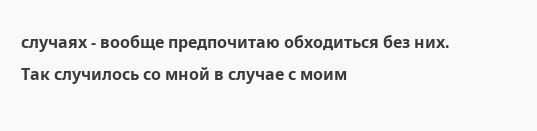случаях - вообще предпочитаю обходиться без них. Так случилось со мной в случае с моим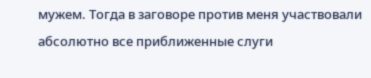мужем. Тогда в заговоре против меня участвовали абсолютно все приближенные слуги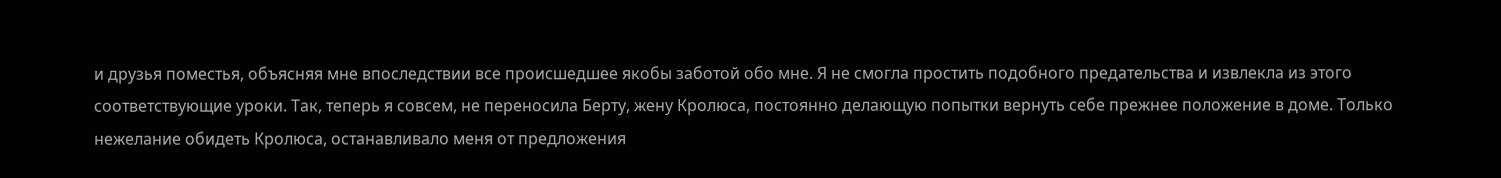и друзья поместья, объясняя мне впоследствии все происшедшее якобы заботой обо мне. Я не смогла простить подобного предательства и извлекла из этого соответствующие уроки. Так, теперь я совсем, не переносила Берту, жену Кролюса, постоянно делающую попытки вернуть себе прежнее положение в доме. Только нежелание обидеть Кролюса, останавливало меня от предложения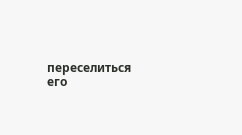переселиться его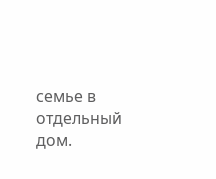семье в отдельный дом.